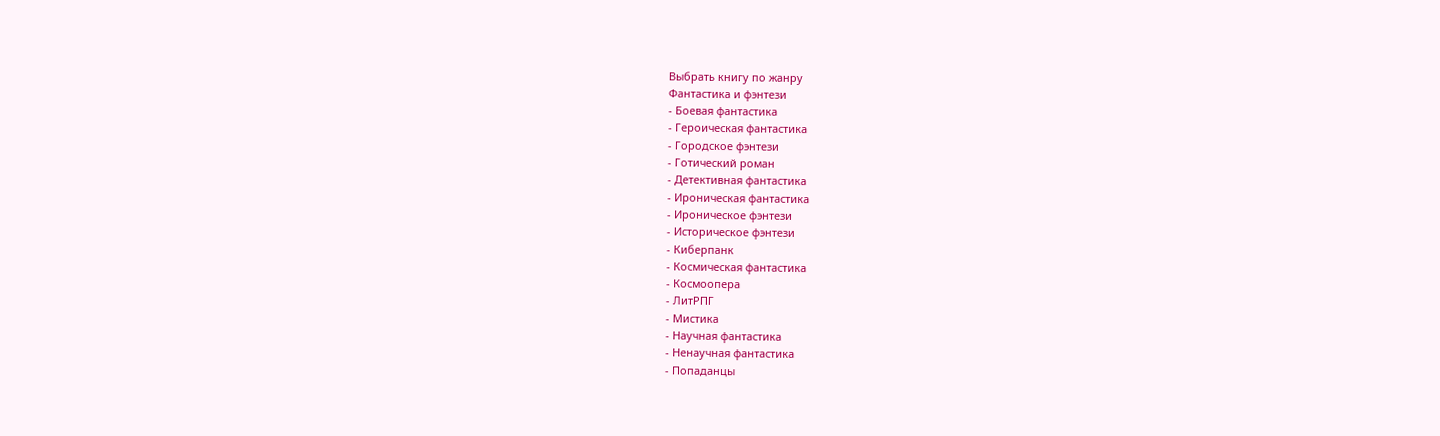Выбрать книгу по жанру
Фантастика и фэнтези
- Боевая фантастика
- Героическая фантастика
- Городское фэнтези
- Готический роман
- Детективная фантастика
- Ироническая фантастика
- Ироническое фэнтези
- Историческое фэнтези
- Киберпанк
- Космическая фантастика
- Космоопера
- ЛитРПГ
- Мистика
- Научная фантастика
- Ненаучная фантастика
- Попаданцы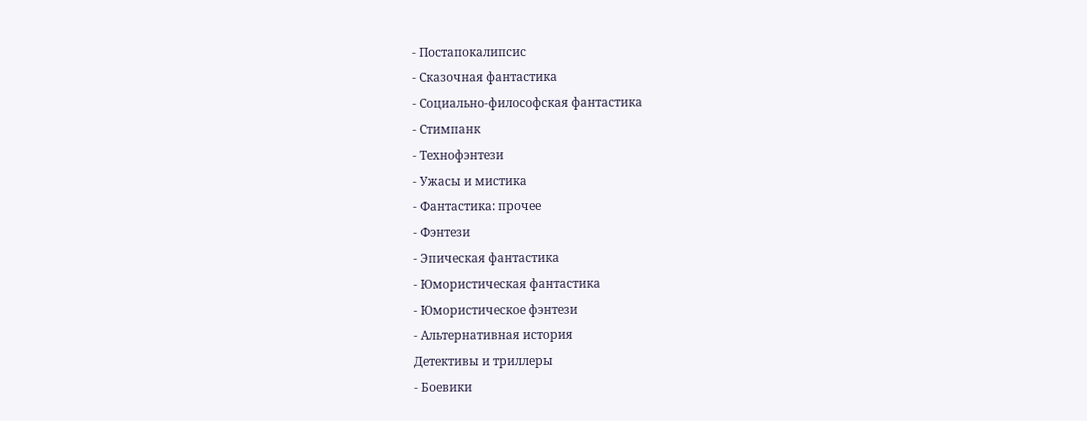- Постапокалипсис
- Сказочная фантастика
- Социально-философская фантастика
- Стимпанк
- Технофэнтези
- Ужасы и мистика
- Фантастика: прочее
- Фэнтези
- Эпическая фантастика
- Юмористическая фантастика
- Юмористическое фэнтези
- Альтернативная история
Детективы и триллеры
- Боевики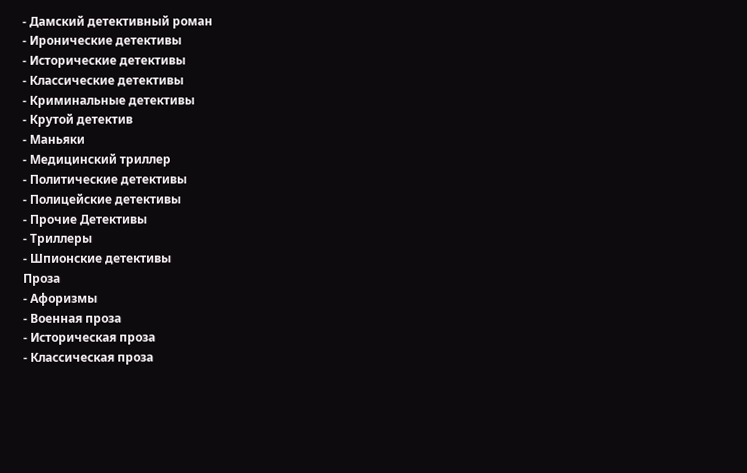- Дамский детективный роман
- Иронические детективы
- Исторические детективы
- Классические детективы
- Криминальные детективы
- Крутой детектив
- Маньяки
- Медицинский триллер
- Политические детективы
- Полицейские детективы
- Прочие Детективы
- Триллеры
- Шпионские детективы
Проза
- Афоризмы
- Военная проза
- Историческая проза
- Классическая проза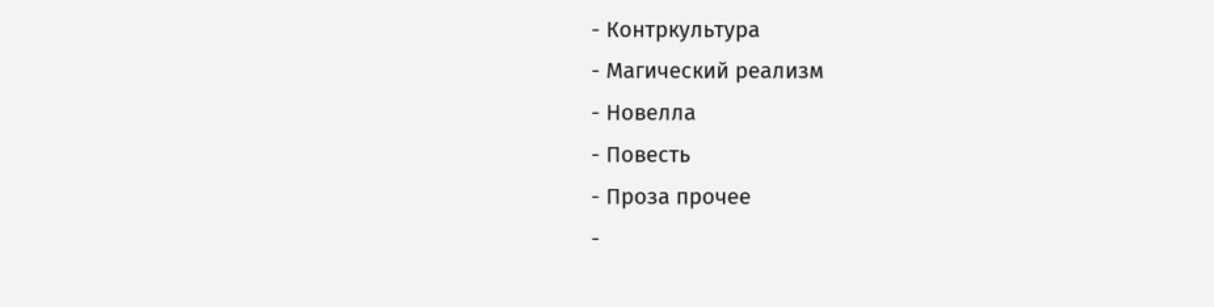- Контркультура
- Магический реализм
- Новелла
- Повесть
- Проза прочее
-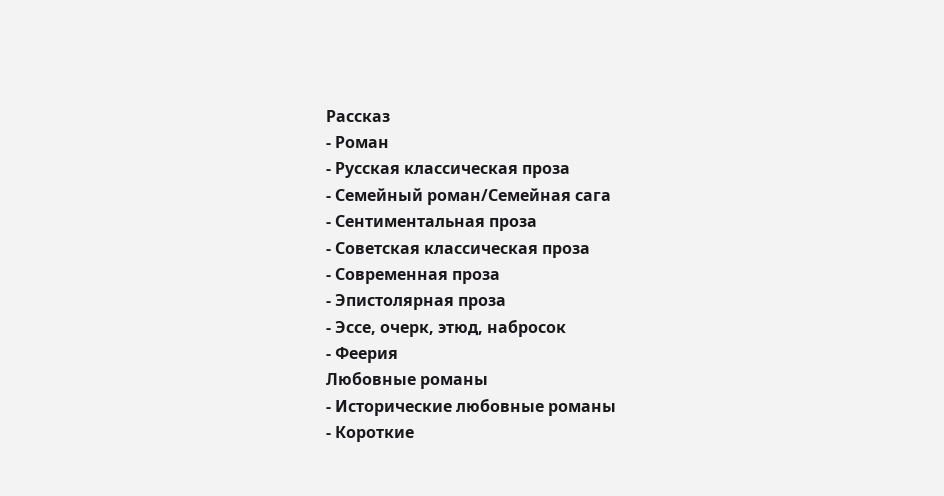Рассказ
- Роман
- Русская классическая проза
- Семейный роман/Семейная сага
- Сентиментальная проза
- Советская классическая проза
- Современная проза
- Эпистолярная проза
- Эссе, очерк, этюд, набросок
- Феерия
Любовные романы
- Исторические любовные романы
- Короткие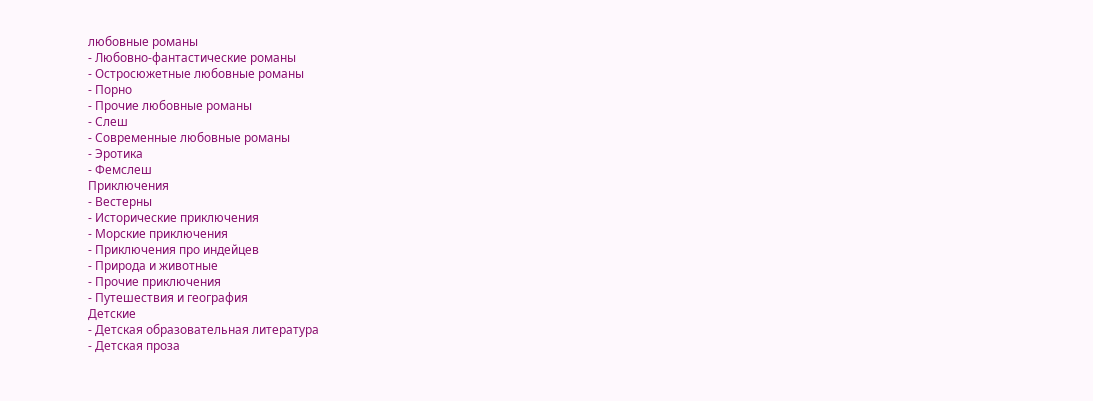любовные романы
- Любовно-фантастические романы
- Остросюжетные любовные романы
- Порно
- Прочие любовные романы
- Слеш
- Современные любовные романы
- Эротика
- Фемслеш
Приключения
- Вестерны
- Исторические приключения
- Морские приключения
- Приключения про индейцев
- Природа и животные
- Прочие приключения
- Путешествия и география
Детские
- Детская образовательная литература
- Детская проза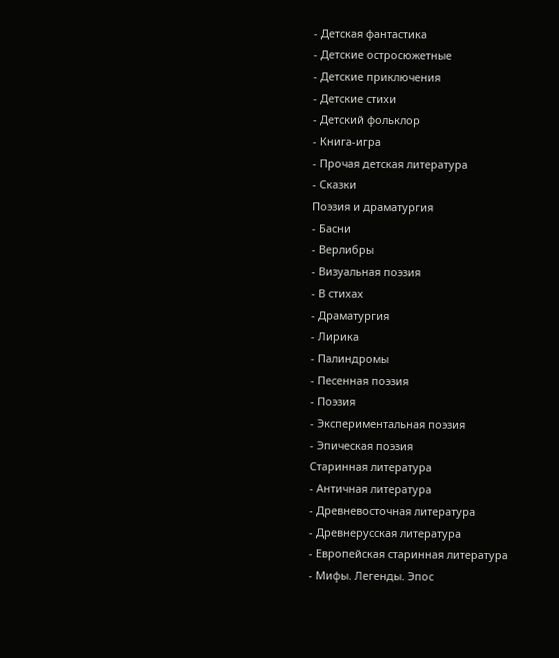- Детская фантастика
- Детские остросюжетные
- Детские приключения
- Детские стихи
- Детский фольклор
- Книга-игра
- Прочая детская литература
- Сказки
Поэзия и драматургия
- Басни
- Верлибры
- Визуальная поэзия
- В стихах
- Драматургия
- Лирика
- Палиндромы
- Песенная поэзия
- Поэзия
- Экспериментальная поэзия
- Эпическая поэзия
Старинная литература
- Античная литература
- Древневосточная литература
- Древнерусская литература
- Европейская старинная литература
- Мифы. Легенды. Эпос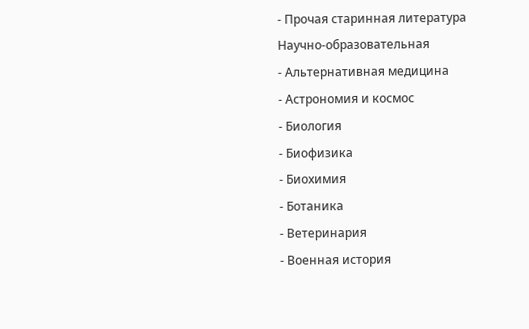- Прочая старинная литература
Научно-образовательная
- Альтернативная медицина
- Астрономия и космос
- Биология
- Биофизика
- Биохимия
- Ботаника
- Ветеринария
- Военная история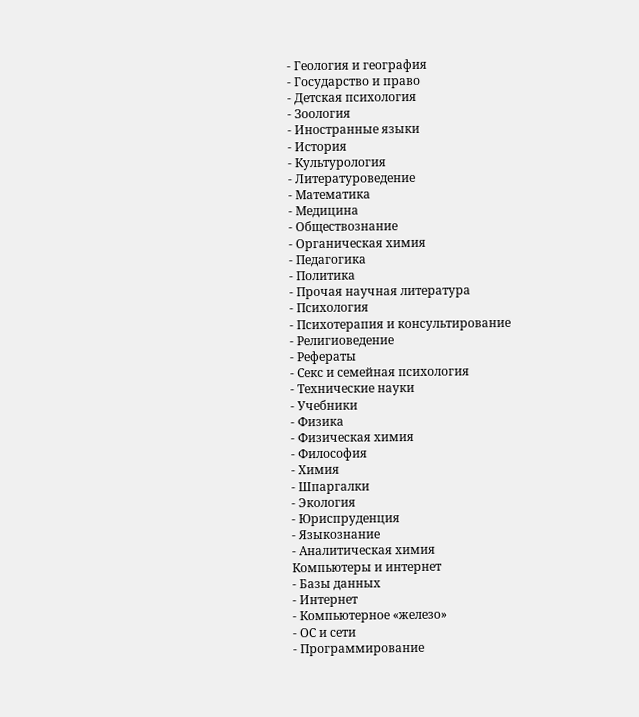- Геология и география
- Государство и право
- Детская психология
- Зоология
- Иностранные языки
- История
- Культурология
- Литературоведение
- Математика
- Медицина
- Обществознание
- Органическая химия
- Педагогика
- Политика
- Прочая научная литература
- Психология
- Психотерапия и консультирование
- Религиоведение
- Рефераты
- Секс и семейная психология
- Технические науки
- Учебники
- Физика
- Физическая химия
- Философия
- Химия
- Шпаргалки
- Экология
- Юриспруденция
- Языкознание
- Аналитическая химия
Компьютеры и интернет
- Базы данных
- Интернет
- Компьютерное «железо»
- ОС и сети
- Программирование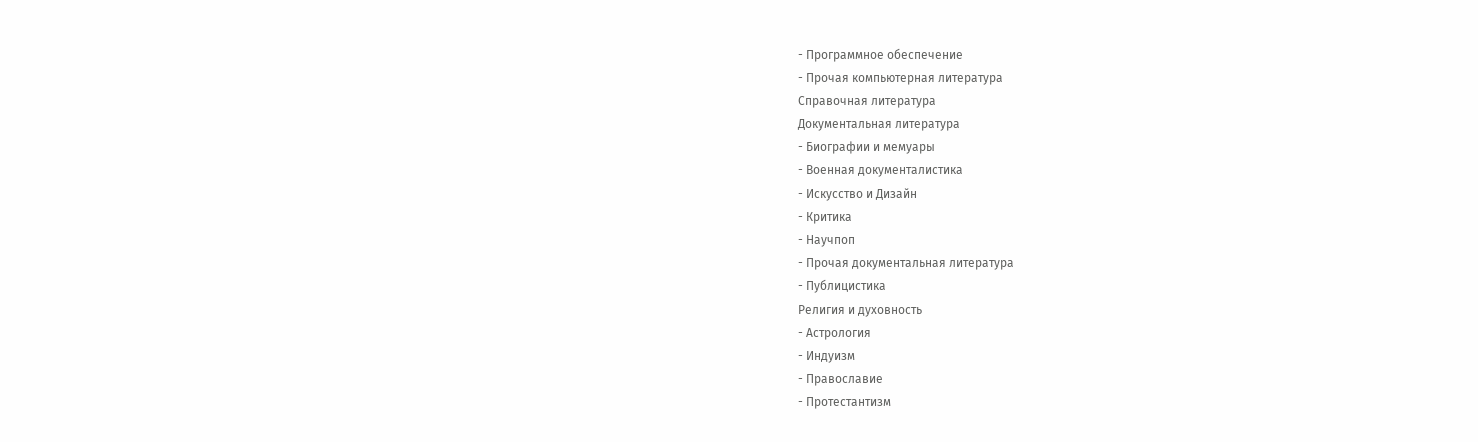- Программное обеспечение
- Прочая компьютерная литература
Справочная литература
Документальная литература
- Биографии и мемуары
- Военная документалистика
- Искусство и Дизайн
- Критика
- Научпоп
- Прочая документальная литература
- Публицистика
Религия и духовность
- Астрология
- Индуизм
- Православие
- Протестантизм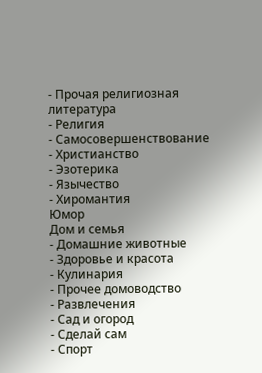- Прочая религиозная литература
- Религия
- Самосовершенствование
- Христианство
- Эзотерика
- Язычество
- Хиромантия
Юмор
Дом и семья
- Домашние животные
- Здоровье и красота
- Кулинария
- Прочее домоводство
- Развлечения
- Сад и огород
- Сделай сам
- Спорт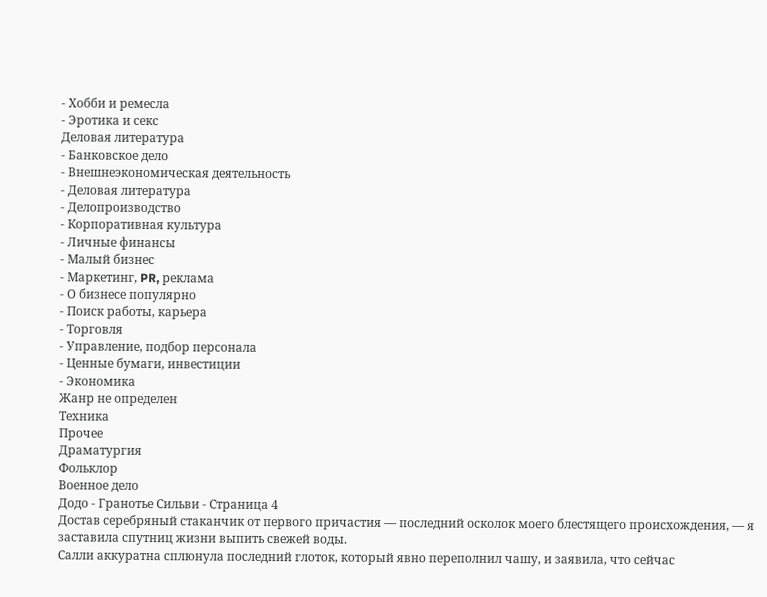- Хобби и ремесла
- Эротика и секс
Деловая литература
- Банковское дело
- Внешнеэкономическая деятельность
- Деловая литература
- Делопроизводство
- Корпоративная культура
- Личные финансы
- Малый бизнес
- Маркетинг, PR, реклама
- О бизнесе популярно
- Поиск работы, карьера
- Торговля
- Управление, подбор персонала
- Ценные бумаги, инвестиции
- Экономика
Жанр не определен
Техника
Прочее
Драматургия
Фольклор
Военное дело
Додо - Гранотье Сильви - Страница 4
Достав серебряный стаканчик от первого причастия — последний осколок моего блестящего происхождения, — я заставила спутниц жизни выпить свежей воды.
Салли аккуратна сплюнула последний глоток, который явно переполнил чашу, и заявила, что сейчас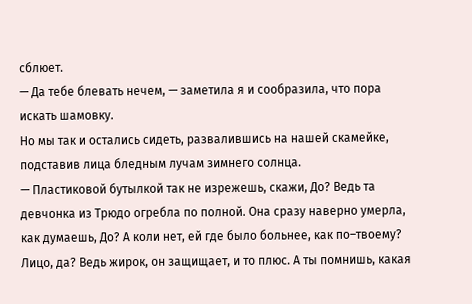сблюет.
— Да тебе блевать нечем, — заметила я и сообразила, что пора искать шамовку.
Но мы так и остались сидеть, развалившись на нашей скамейке, подставив лица бледным лучам зимнего солнца.
— Пластиковой бутылкой так не изрежешь, скажи, До? Ведь та девчонка из Трюдо огребла по полной. Она сразу наверно умерла, как думаешь, До? А коли нет, ей где было больнее, как по–твоему? Лицо, да? Ведь жирок, он защищает, и то плюс. А ты помнишь, какая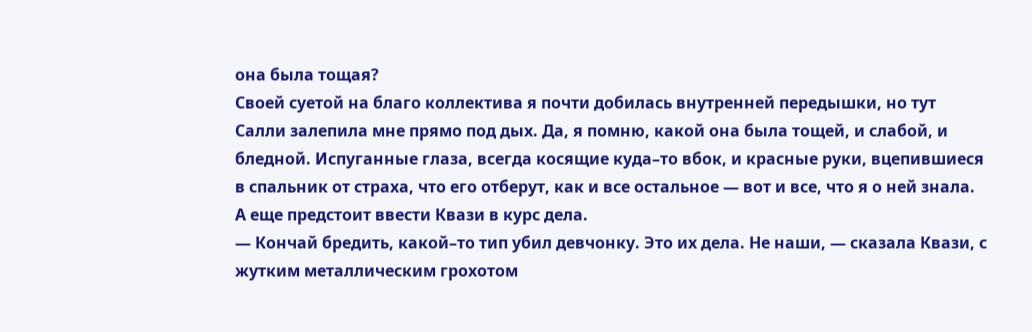она была тощая?
Своей суетой на благо коллектива я почти добилась внутренней передышки, но тут Салли залепила мне прямо под дых. Да, я помню, какой она была тощей, и слабой, и бледной. Испуганные глаза, всегда косящие куда–то вбок, и красные руки, вцепившиеся в спальник от страха, что его отберут, как и все остальное — вот и все, что я о ней знала. А еще предстоит ввести Квази в курс дела.
— Кончай бредить, какой–то тип убил девчонку. Это их дела. Не наши, — сказала Квази, с жутким металлическим грохотом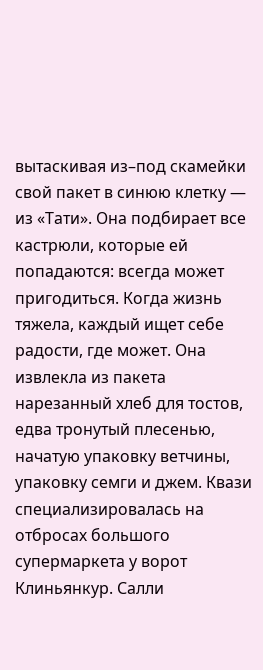вытаскивая из–под скамейки свой пакет в синюю клетку — из «Тати». Она подбирает все кастрюли, которые ей попадаются: всегда может пригодиться. Когда жизнь тяжела, каждый ищет себе радости, где может. Она извлекла из пакета нарезанный хлеб для тостов, едва тронутый плесенью, начатую упаковку ветчины, упаковку семги и джем. Квази специализировалась на отбросах большого супермаркета у ворот Клиньянкур. Салли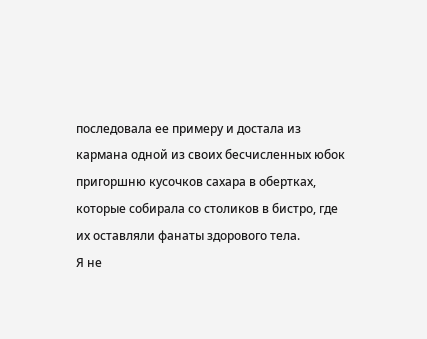последовала ее примеру и достала из кармана одной из своих бесчисленных юбок пригоршню кусочков сахара в обертках, которые собирала со столиков в бистро, где их оставляли фанаты здорового тела.
Я не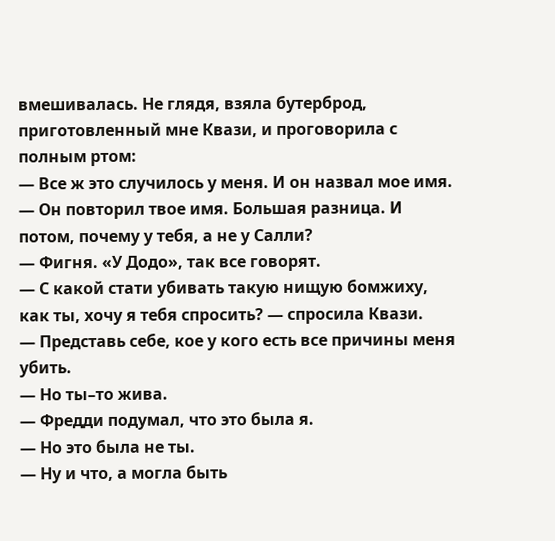вмешивалась. Не глядя, взяла бутерброд, приготовленный мне Квази, и проговорила с полным ртом:
— Все ж это случилось у меня. И он назвал мое имя.
— Он повторил твое имя. Большая разница. И потом, почему у тебя, а не у Салли?
— Фигня. «У Додо», так все говорят.
— С какой стати убивать такую нищую бомжиху, как ты, хочу я тебя спросить? — спросила Квази.
— Представь себе, кое у кого есть все причины меня убить.
— Но ты–то жива.
— Фредди подумал, что это была я.
— Но это была не ты.
— Ну и что, а могла быть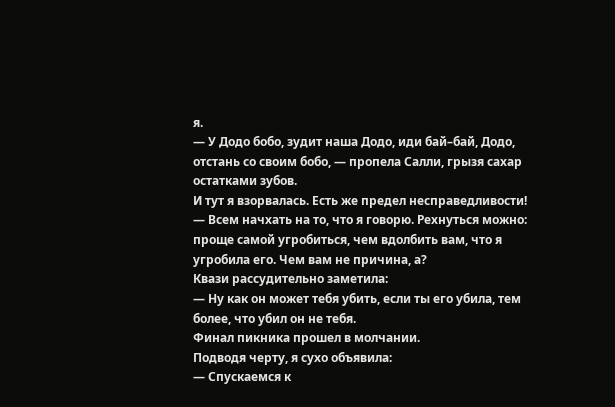я.
— У Додо бобо, зудит наша Додо, иди бай–бай, Додо, отстань со своим бобо, — пропела Салли, грызя сахар остатками зубов.
И тут я взорвалась. Есть же предел несправедливости!
— Всем начхать на то, что я говорю. Рехнуться можно: проще самой угробиться, чем вдолбить вам, что я угробила его. Чем вам не причина, а?
Квази рассудительно заметила:
— Ну как он может тебя убить, если ты его убила, тем более, что убил он не тебя.
Финал пикника прошел в молчании.
Подводя черту, я сухо объявила:
— Спускаемся к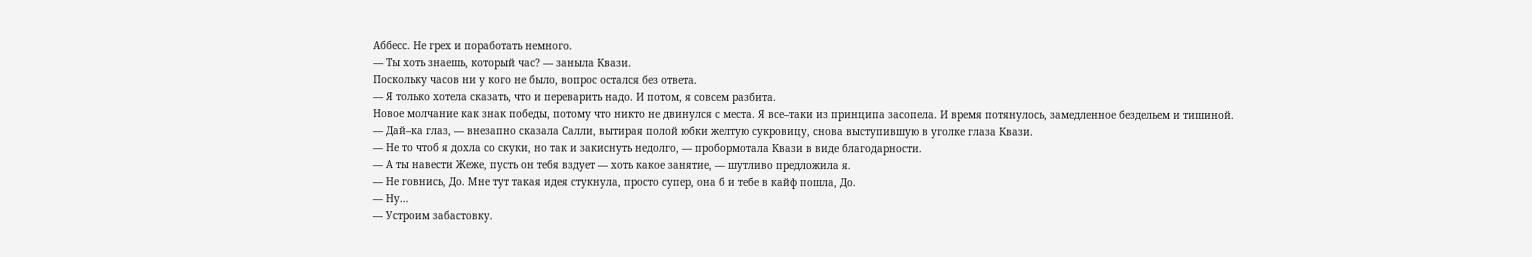Аббесс. Не грех и поработать немного.
— Ты хоть знаешь, который час? — заныла Квази.
Поскольку часов ни у кого не было, вопрос остался без ответа.
— Я только хотела сказать, что и переварить надо. И потом, я совсем разбита.
Новое молчание как знак победы, потому что никто не двинулся с места. Я все–таки из принципа засопела. И время потянулось, замедленное бездельем и тишиной.
— Дай–ка глаз, — внезапно сказала Салли, вытирая полой юбки желтую сукровицу, снова выступившую в уголке глаза Квази.
— Не то чтоб я дохла со скуки, но так и закиснуть недолго, — пробормотала Квази в виде благодарности.
— А ты навести Жеже, пусть он тебя вздует — хоть какое занятие, — шутливо предложила я.
— Не говнись, До. Мне тут такая идея стукнула, просто супер, она б и тебе в кайф пошла, До.
— Ну…
— Устроим забастовку.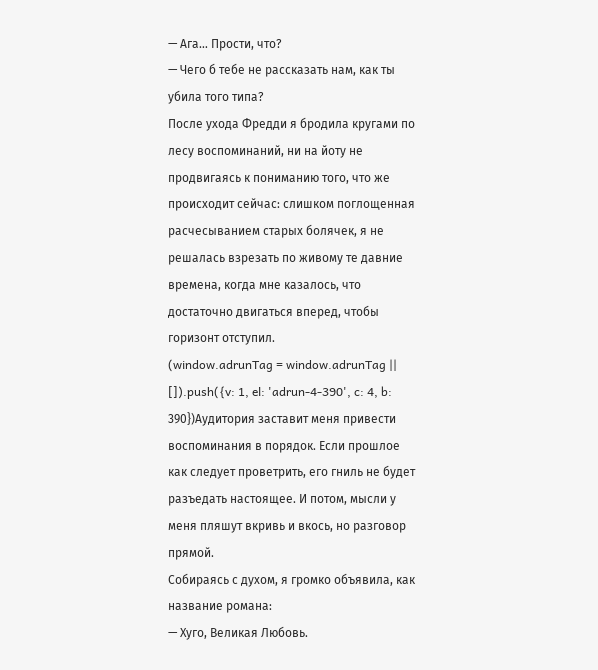— Ага… Прости, что?
— Чего б тебе не рассказать нам, как ты убила того типа?
После ухода Фредди я бродила кругами по лесу воспоминаний, ни на йоту не продвигаясь к пониманию того, что же происходит сейчас: слишком поглощенная расчесыванием старых болячек, я не решалась взрезать по живому те давние времена, когда мне казалось, что достаточно двигаться вперед, чтобы горизонт отступил.
(window.adrunTag = window.adrunTag || []).push({v: 1, el: 'adrun-4-390', c: 4, b: 390})Аудитория заставит меня привести воспоминания в порядок. Если прошлое как следует проветрить, его гниль не будет разъедать настоящее. И потом, мысли у меня пляшут вкривь и вкось, но разговор прямой.
Собираясь с духом, я громко объявила, как название романа:
— Хуго, Великая Любовь.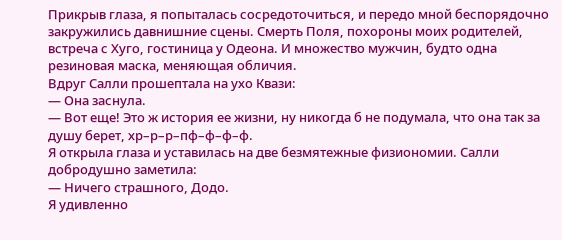Прикрыв глаза, я попыталась сосредоточиться, и передо мной беспорядочно закружились давнишние сцены. Смерть Поля, похороны моих родителей, встреча с Хуго, гостиница у Одеона. И множество мужчин, будто одна резиновая маска, меняющая обличия.
Вдруг Салли прошептала на ухо Квази:
— Она заснула.
— Вот еще! Это ж история ее жизни, ну никогда б не подумала, что она так за душу берет, хр–р–р–пф–ф–ф–ф.
Я открыла глаза и уставилась на две безмятежные физиономии. Салли добродушно заметила:
— Ничего страшного, Додо.
Я удивленно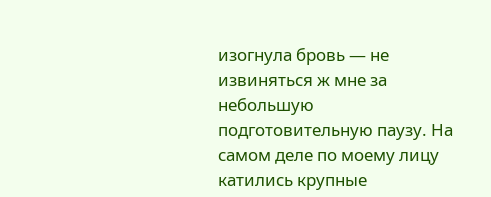изогнула бровь — не извиняться ж мне за небольшую подготовительную паузу. На самом деле по моему лицу катились крупные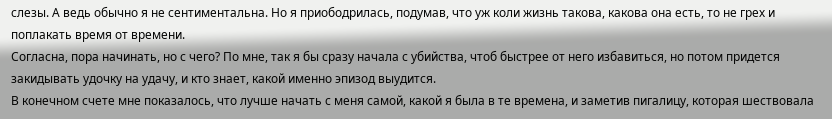слезы. А ведь обычно я не сентиментальна. Но я приободрилась, подумав, что уж коли жизнь такова, какова она есть, то не грех и поплакать время от времени.
Согласна, пора начинать, но с чего? По мне, так я бы сразу начала с убийства, чтоб быстрее от него избавиться, но потом придется закидывать удочку на удачу, и кто знает, какой именно эпизод выудится.
В конечном счете мне показалось, что лучше начать с меня самой, какой я была в те времена, и заметив пигалицу, которая шествовала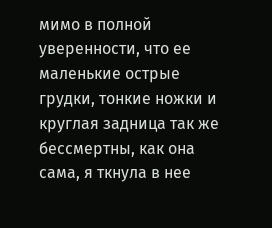мимо в полной уверенности, что ее маленькие острые грудки, тонкие ножки и круглая задница так же бессмертны, как она сама, я ткнула в нее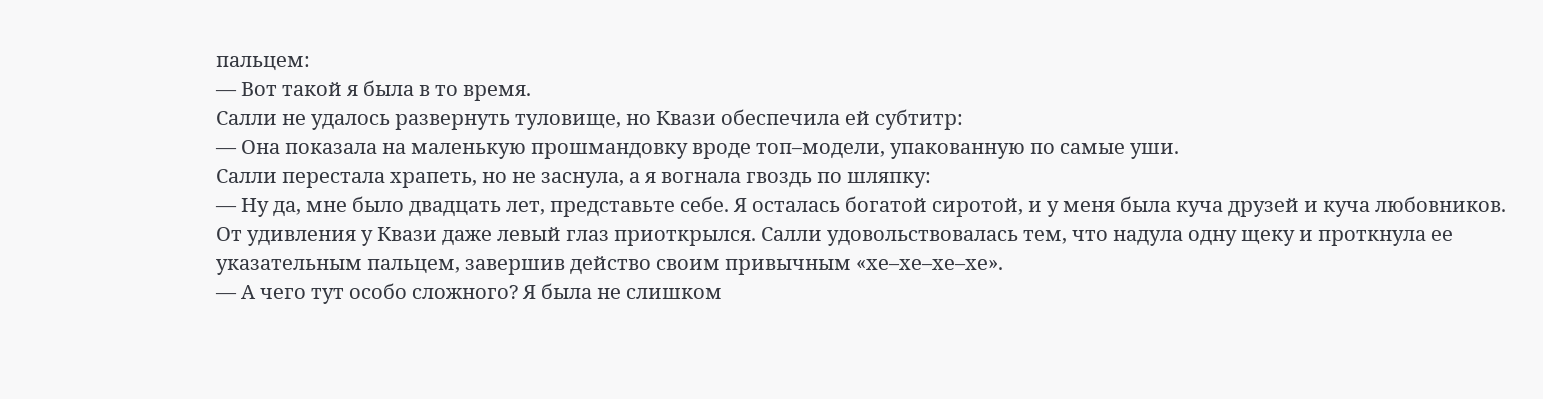пальцем:
— Вот такой я была в то время.
Салли не удалось развернуть туловище, но Квази обеспечила ей субтитр:
— Она показала на маленькую прошмандовку вроде топ–модели, упакованную по самые уши.
Салли перестала храпеть, но не заснула, а я вогнала гвоздь по шляпку:
— Ну да, мне было двадцать лет, представьте себе. Я осталась богатой сиротой, и у меня была куча друзей и куча любовников.
От удивления у Квази даже левый глаз приоткрылся. Салли удовольствовалась тем, что надула одну щеку и проткнула ее указательным пальцем, завершив действо своим привычным «хе–хе–хе–хе».
— А чего тут особо сложного? Я была не слишком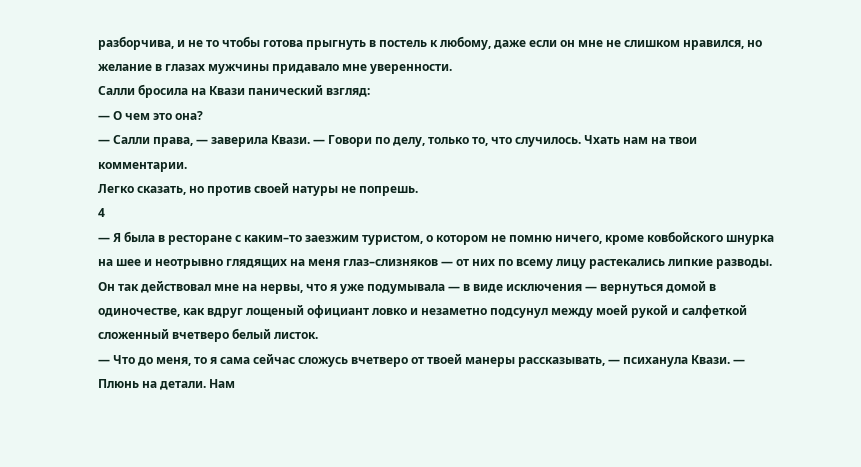разборчива, и не то чтобы готова прыгнуть в постель к любому, даже если он мне не слишком нравился, но желание в глазах мужчины придавало мне уверенности.
Салли бросила на Квази панический взгляд:
— О чем это она?
— Салли права, — заверила Квази. — Говори по делу, только то, что случилось. Чхать нам на твои комментарии.
Легко сказать, но против своей натуры не попрешь.
4
— Я была в ресторане с каким–то заезжим туристом, о котором не помню ничего, кроме ковбойского шнурка на шее и неотрывно глядящих на меня глаз–слизняков — от них по всему лицу растекались липкие разводы. Он так действовал мне на нервы, что я уже подумывала — в виде исключения — вернуться домой в одиночестве, как вдруг лощеный официант ловко и незаметно подсунул между моей рукой и салфеткой сложенный вчетверо белый листок.
— Что до меня, то я сама сейчас сложусь вчетверо от твоей манеры рассказывать, — психанула Квази. — Плюнь на детали. Нам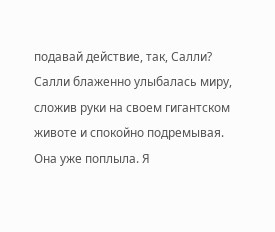подавай действие, так, Салли?
Салли блаженно улыбалась миру, сложив руки на своем гигантском животе и спокойно подремывая. Она уже поплыла. Я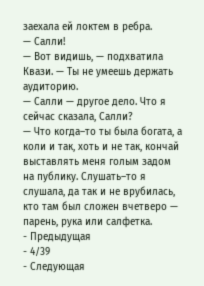заехала ей локтем в ребра.
— Салли!
— Вот видишь, — подхватила Квази. — Ты не умеешь держать аудиторию.
— Салли — другое дело. Что я сейчас сказала, Салли?
— Что когда–то ты была богата, а коли и так, хоть и не так, кончай выставлять меня голым задом на публику. Слушать–то я слушала, да так и не врубилась, кто там был сложен вчетверо — парень, рука или салфетка.
- Предыдущая
- 4/39
- Следующая